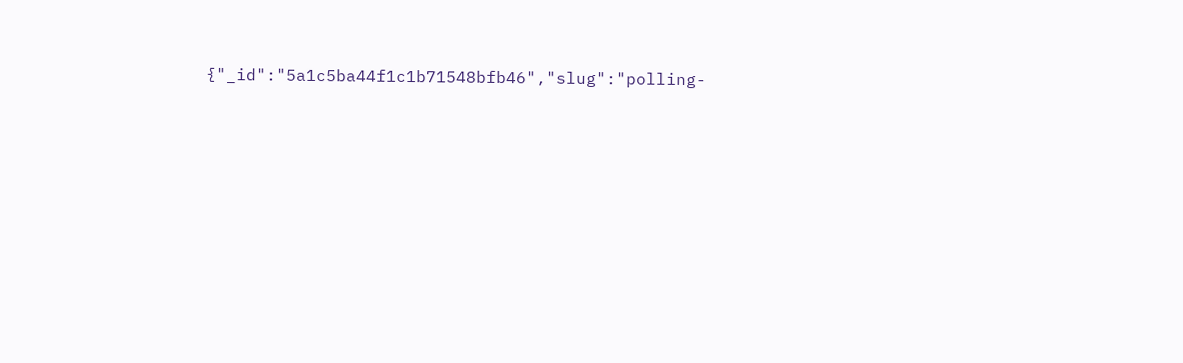{"_id":"5a1c5ba44f1c1b71548bfb46","slug":"polling-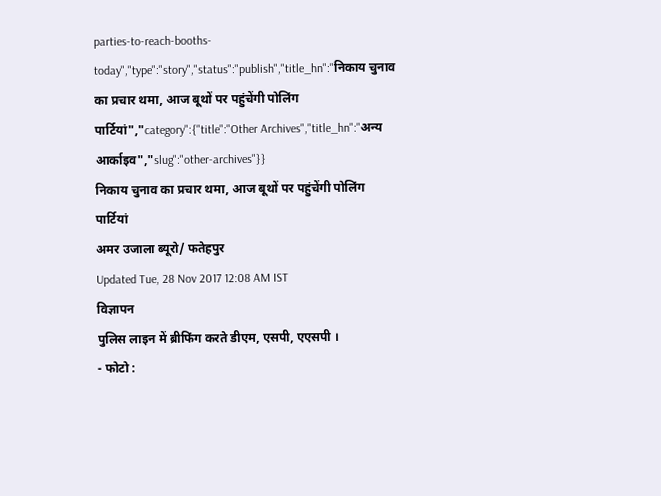parties-to-reach-booths-today","type":"story","status":"publish","title_hn":"निकाय चुनाव का प्रचार थमा, आज बूथों पर पहुंचेंगी पोलिंग पार्टियां","category":{"title":"Other Archives","title_hn":"अन्य आर्काइव","slug":"other-archives"}}
निकाय चुनाव का प्रचार थमा, आज बूथों पर पहुंचेंगी पोलिंग पार्टियां
अमर उजाला ब्यूरो/ फतेहपुर
Updated Tue, 28 Nov 2017 12:08 AM IST
विज्ञापन
पुलिस लाइन में ब्रीफिंग करते डीएम, एसपी, एएसपी ।
- फोटो :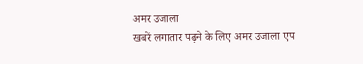अमर उजाला
खबरें लगातार पढ़ने के लिए अमर उजाला एप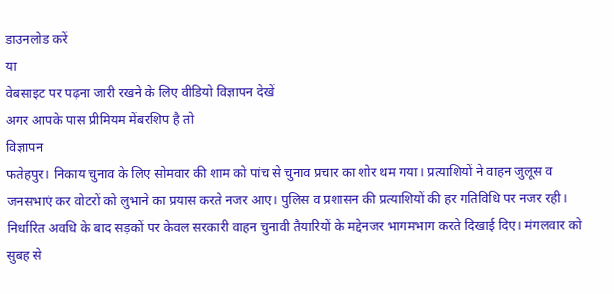डाउनलोड करें
या
वेबसाइट पर पढ़ना जारी रखने के लिए वीडियो विज्ञापन देखें
अगर आपके पास प्रीमियम मेंबरशिप है तो
विज्ञापन
फतेहपुर। निकाय चुनाव के लिए सोमवार की शाम को पांच से चुनाव प्रचार का शोर थम गया। प्रत्याशियों ने वाहन जुलूस व जनसभाएं कर वोटरों को लुभाने का प्रयास करते नजर आए। पुलिस व प्रशासन की प्रत्याशियों की हर गतिविधि पर नजर रही। निर्धारित अवधि के बाद सड़कों पर केवल सरकारी वाहन चुनावी तैयारियों के मद्देनजर भागमभाग करते दिखाई दिए। मंगलवार को सुबह से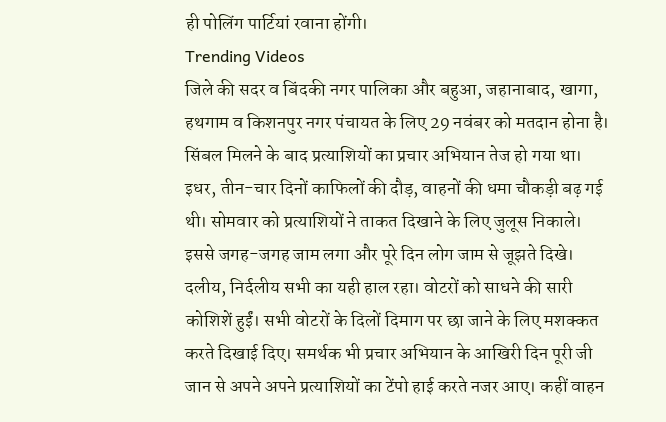ही पोलिंग पार्टियां रवाना होंगी।
Trending Videos
जिले की सदर व बिंदकी नगर पालिका और बहुआ, जहानाबाद, खागा, हथगाम व किशनपुर नगर पंचायत के लिए 29 नवंबर को मतदान होना है। सिंबल मिलने के बाद प्रत्याशियों का प्रचार अभियान तेज हो गया था। इधर, तीन-चार दिनों काफिलों की दौड़, वाहनों की धमा चौकड़ी बढ़ गई थी। सोमवार को प्रत्याशियों ने ताकत दिखाने के लिए जुलूस निकाले। इससे जगह-जगह जाम लगा और पूरे दिन लोग जाम से जूझते दिखे। दलीय, निर्दलीय सभी का यही हाल रहा। वोटरों को साधने की सारी कोशिशें हुईं। सभी वोटरों के दिलों दिमाग पर छा जाने के लिए मशक्कत करते दिखाई दिए। समर्थक भी प्रचार अभियान के आखिरी दिन पूरी जी जान से अपने अपने प्रत्याशियों का टेंपो हाई करते नजर आए। कहीं वाहन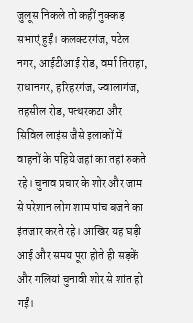जुलूस निकले तो कहीं नुक्कड़ सभाएं हुईं। कलक्टरगंज, पटेल नगर, आईटीआई रोड, वर्मा तिराहा, राधानगर, हरिहरगंज, ज्वालागंज, तहसील रोड, पत्थरकटा और सिविल लाइंस जैसे इलाकों में वाहनों के पहिये जहां का तहां रुकते रहे। चुनाव प्रचार के शोर और जाम से परेशान लोग शाम पांच बजने का इंतजार करते रहे। आखिर यह घड़ी आई और समय पूरा होते ही सड़कें और गलियां चुनावी शोर से शांत हो गईं।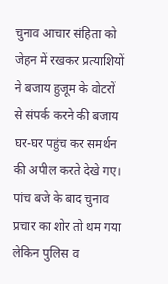चुनाव आचार संहिता को जेहन में रखकर प्रत्याशियों ने बजाय हुजूम के वोटरों से संपर्क करने की बजाय घर-घर पहुंच कर समर्थन की अपील करते देखे गए। पांच बजे के बाद चुनाव प्रचार का शोर तो थम गया लेकिन पुलिस व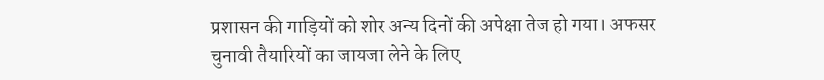प्रशासन की गाड़ियों को शोर अन्य दिनों की अपेक्षा तेज हो गया। अफसर चुनावी तैयारियों का जायजा लेने के लिए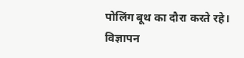पोलिंग बूथ का दौरा करते रहे।
विज्ञापन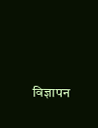विज्ञापन